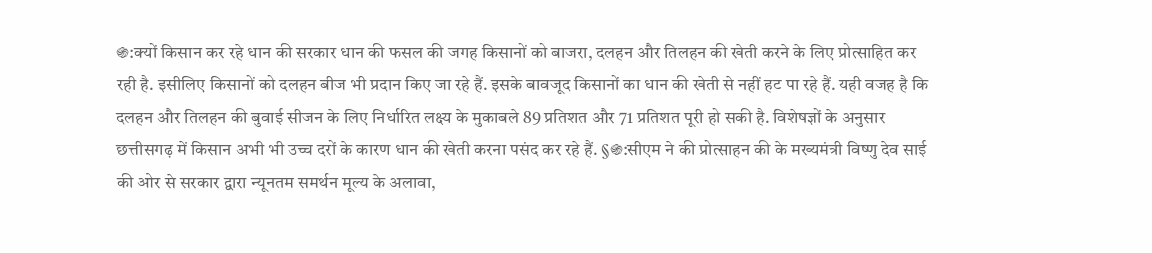֍:क्यों किसान कर रहे धान की सरकार धान की फसल की जगह किसानों को बाजरा, दलहन और तिलहन की खेती करने के लिए प्रोत्साहित कर रही है. इसीलिए किसानों को दलहन बीज भी प्रदान किए जा रहे हैं. इसके बावजूद किसानों का धान की खेती से नहीं हट पा रहे हैं. यही वजह है कि दलहन और तिलहन की बुवाई सीजन के लिए निर्धारित लक्ष्य के मुकाबले 89 प्रतिशत और 71 प्रतिशत पूरी हो सकी है. विशेषज्ञों के अनुसार छत्तीसगढ़ में किसान अभी भी उच्च दरों के कारण धान की खेती करना पसंद कर रहे हैं. §֍:सीएम ने की प्रोत्साहन की के मख्यमंत्री विष्णु देव साई की ओर से सरकार द्वारा न्यूनतम समर्थन मूल्य के अलावा,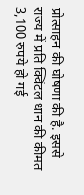प्रोत्साहन की घोषणा की है. इससे राज्य में प्रति क्विंटल धान की कीमत 3,100 रुपये हो गई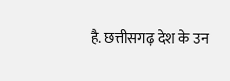है. छत्तीसगढ़ देश के उन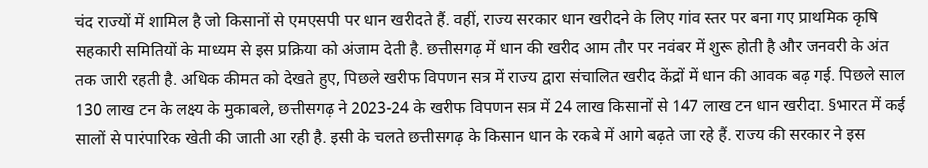चंद राज्यों में शामिल है जो किसानों से एमएसपी पर धान खरीदते हैं. वहीं, राज्य सरकार धान खरीदने के लिए गांव स्तर पर बना गए प्राथमिक कृषि सहकारी समितियों के माध्यम से इस प्रक्रिया को अंजाम देती है. छत्तीसगढ़ में धान की खरीद आम तौर पर नवंबर में शुरू होती है और जनवरी के अंत तक जारी रहती है. अधिक कीमत को देखते हुए, पिछले खरीफ विपणन सत्र में राज्य द्वारा संचालित खरीद केंद्रों में धान की आवक बढ़ गई. पिछले साल 130 लाख टन के लक्ष्य के मुकाबले, छत्तीसगढ़ ने 2023-24 के खरीफ विपणन सत्र में 24 लाख किसानों से 147 लाख टन धान खरीदा. §भारत में कई सालों से पारंपारिक खेती की जाती आ रही है. इसी के चलते छत्तीसगढ़ के किसान धान के रकबे में आगे बढ़ते जा रहे हैं. राज्य की सरकार ने इस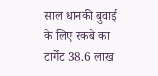साल धानकी बुवाई के लिए रकबे का टार्गेट 38.6 लाख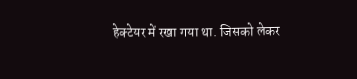हेक्टेयर में रखा गया था. जिसको लेकर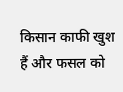किसान काफी खुश हैं और फसल को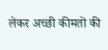लेकर अच्छी कीमतों की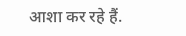आशा कर रहे हैं.